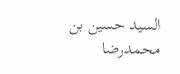السيد حسين بن محمدرضا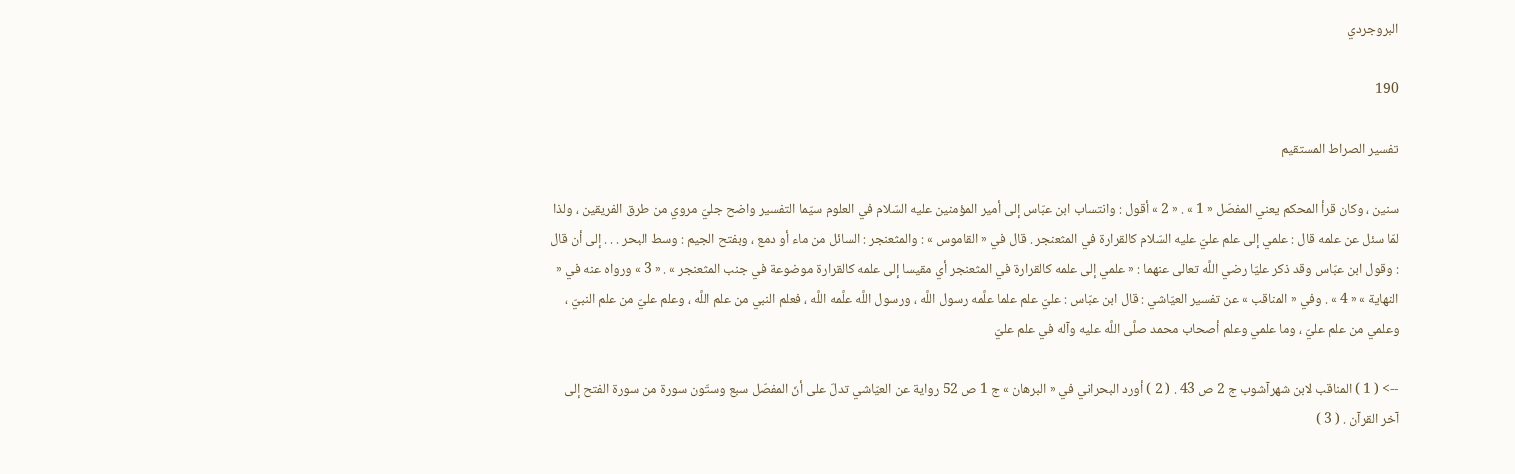البروجردي

190

تفسير الصراط المستقيم

سنين ، وكان قرأ المحكم يعني المفصّل « 1 » . « 2 » أقول : وانتساب ابن عبّاس إلى أمير المؤمنين عليه السّلام في العلوم سيّما التفسير واضح جليّ مروي من طرق الفريقين ، ولذا لمّا سئل عن علمه قال : علمي إلى علم عليّ عليه السّلام كالقرارة في المثعنجر . قال في « القاموس » : والمثعنجر : السائل من ماء أو دمع ، وبفتح الجيم : وسط البحر . . . إلى أن قال : وقول ابن عبّاس وقد ذكر عليّا رضي اللَّه تعالى عنهما : « علمي إلى علمه كالقرارة في المثعنجر أي مقيسا إلى علمه كالقرارة موضوعة في جنب المثعنجر » . « 3 » ورواه عنه في « النهاية » « 4 » . وفي « المناقب » عن تفسير العيّاشي : قال ابن عبّاس : عليّ علم علما علَّمه رسول اللَّه ، ورسول اللَّه علَّمه اللَّه ، فعلم النبي من علم اللَّه ، وعلم عليّ من علم النبيّ ، وعلمي من علم عليّ ، وما علمي وعلم أصحاب محمد صلَّى اللَّه عليه وآله في علم عليّ

--> ( 1 ) المناقب لابن شهرآشوب ج 2 ص 43 . ( 2 ) أورد البحراني في « البرهان » ج 1 ص 52 رواية عن العيّاشي تدلّ على أنّ المفصّل سبع وستّون سورة من سورة الفتح إلى آخر القرآن . ( 3 )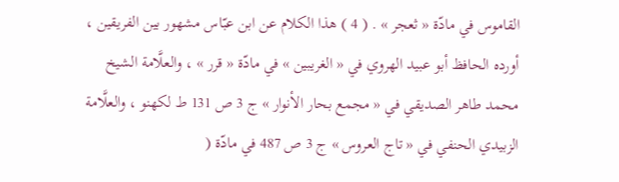القاموس في مادّة « ثعجر » . ( 4 ) هذا الكلام عن ابن عبّاس مشهور بين الفريقين ، أورده الحافظ أبو عبيد الهروي في « الغريبين » في مادّة « قرر » ، والعلَّامة الشيخ محمد طاهر الصديقي في « مجمع بحار الأنوار » ج 3 ص 131 ط لكهنو ، والعلَّامة الزبيدي الحنفي في « تاج العروس » ج 3 ص 487 في مادّة (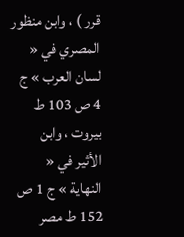قرر ) ، وابن منظور المصري في « لسان العرب » ج 4 ص 103 ط بيروت ، وابن الأثير في « النهاية » ج 1 ص 152 ط مصر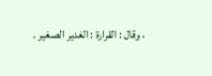، وقال : القرارة : الغدير الصغير .